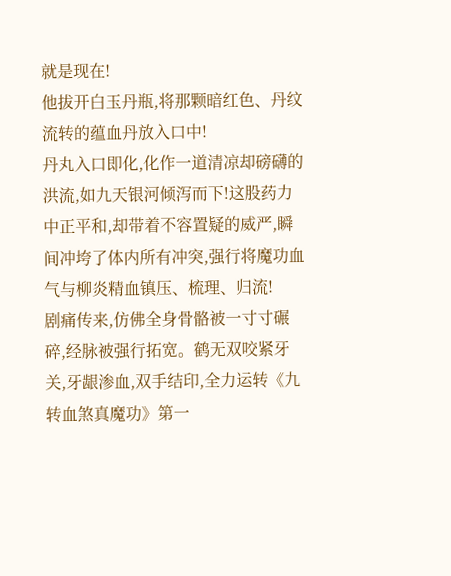就是现在!
他拔开白玉丹瓶,将那颗暗红色、丹纹流转的蕴血丹放入口中!
丹丸入口即化,化作一道清凉却磅礴的洪流,如九天银河倾泻而下!这股药力中正平和,却带着不容置疑的威严,瞬间冲垮了体内所有冲突,强行将魔功血气与柳炎精血镇压、梳理、归流!
剧痛传来,仿佛全身骨骼被一寸寸碾碎,经脉被强行拓宽。鹤无双咬紧牙关,牙龈渗血,双手结印,全力运转《九转血煞真魔功》第一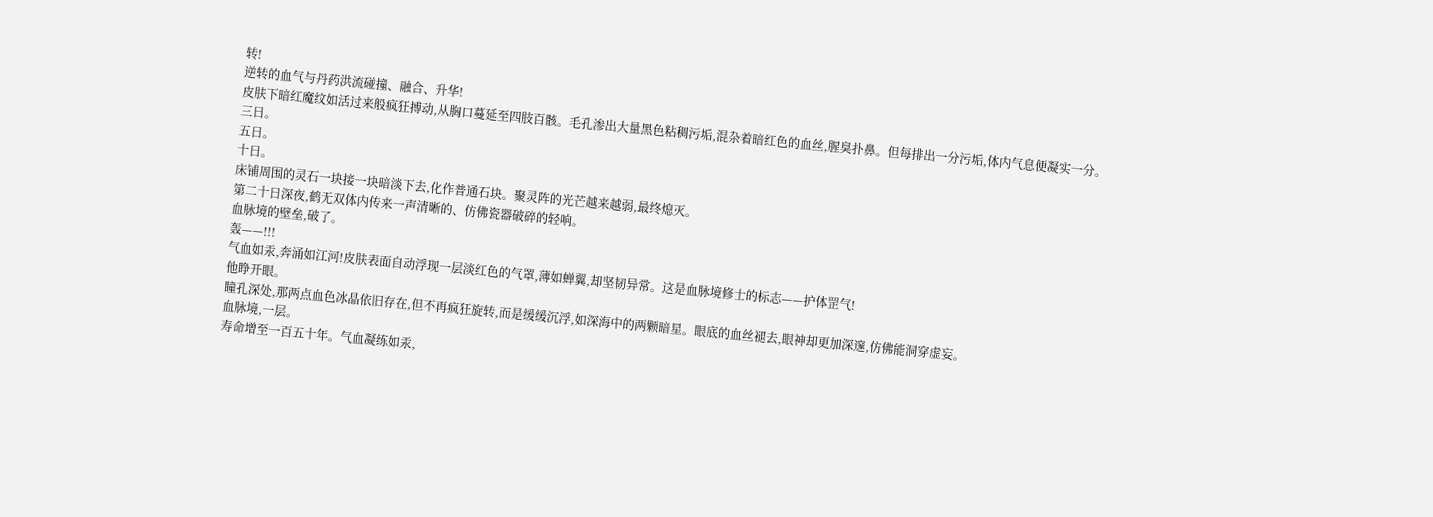转!
逆转的血气与丹药洪流碰撞、融合、升华!
皮肤下暗红魔纹如活过来般疯狂搏动,从胸口蔓延至四肢百骸。毛孔渗出大量黑色粘稠污垢,混杂着暗红色的血丝,腥臭扑鼻。但每排出一分污垢,体内气息便凝实一分。
三日。
五日。
十日。
床铺周围的灵石一块接一块暗淡下去,化作普通石块。聚灵阵的光芒越来越弱,最终熄灭。
第二十日深夜,鹤无双体内传来一声清晰的、仿佛瓷器破碎的轻响。
血脉境的壁垒,破了。
轰——!!!
气血如汞,奔涌如江河!皮肤表面自动浮现一层淡红色的气罩,薄如蝉翼,却坚韧异常。这是血脉境修士的标志——护体罡气!
他睁开眼。
瞳孔深处,那两点血色冰晶依旧存在,但不再疯狂旋转,而是缓缓沉浮,如深海中的两颗暗星。眼底的血丝褪去,眼神却更加深邃,仿佛能洞穿虚妄。
血脉境,一层。
寿命增至一百五十年。气血凝练如汞,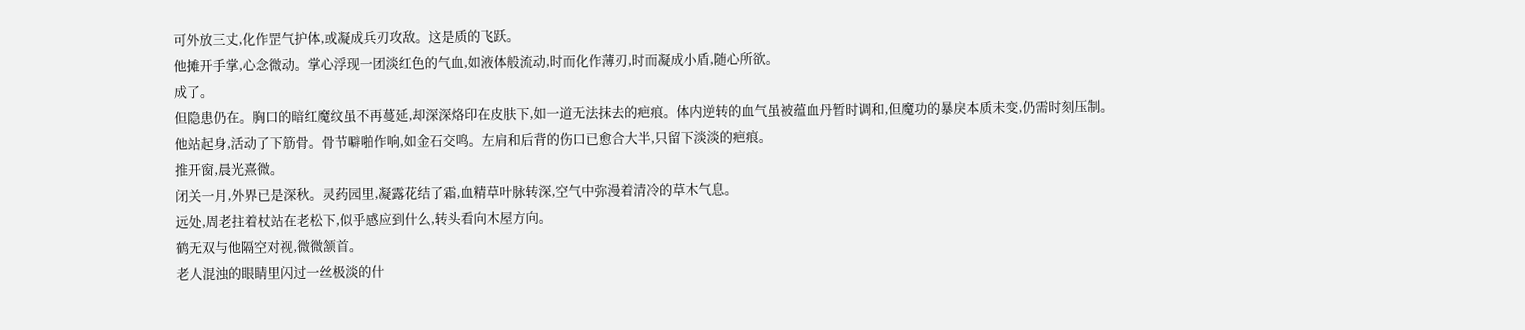可外放三丈,化作罡气护体,或凝成兵刃攻敌。这是质的飞跃。
他摊开手掌,心念微动。掌心浮现一团淡红色的气血,如液体般流动,时而化作薄刃,时而凝成小盾,随心所欲。
成了。
但隐患仍在。胸口的暗红魔纹虽不再蔓延,却深深烙印在皮肤下,如一道无法抹去的疤痕。体内逆转的血气虽被蕴血丹暂时调和,但魔功的暴戾本质未变,仍需时刻压制。
他站起身,活动了下筋骨。骨节噼啪作响,如金石交鸣。左肩和后背的伤口已愈合大半,只留下淡淡的疤痕。
推开窗,晨光熹微。
闭关一月,外界已是深秋。灵药园里,凝露花结了霜,血精草叶脉转深,空气中弥漫着清冷的草木气息。
远处,周老拄着杖站在老松下,似乎感应到什么,转头看向木屋方向。
鹤无双与他隔空对视,微微颔首。
老人混浊的眼睛里闪过一丝极淡的什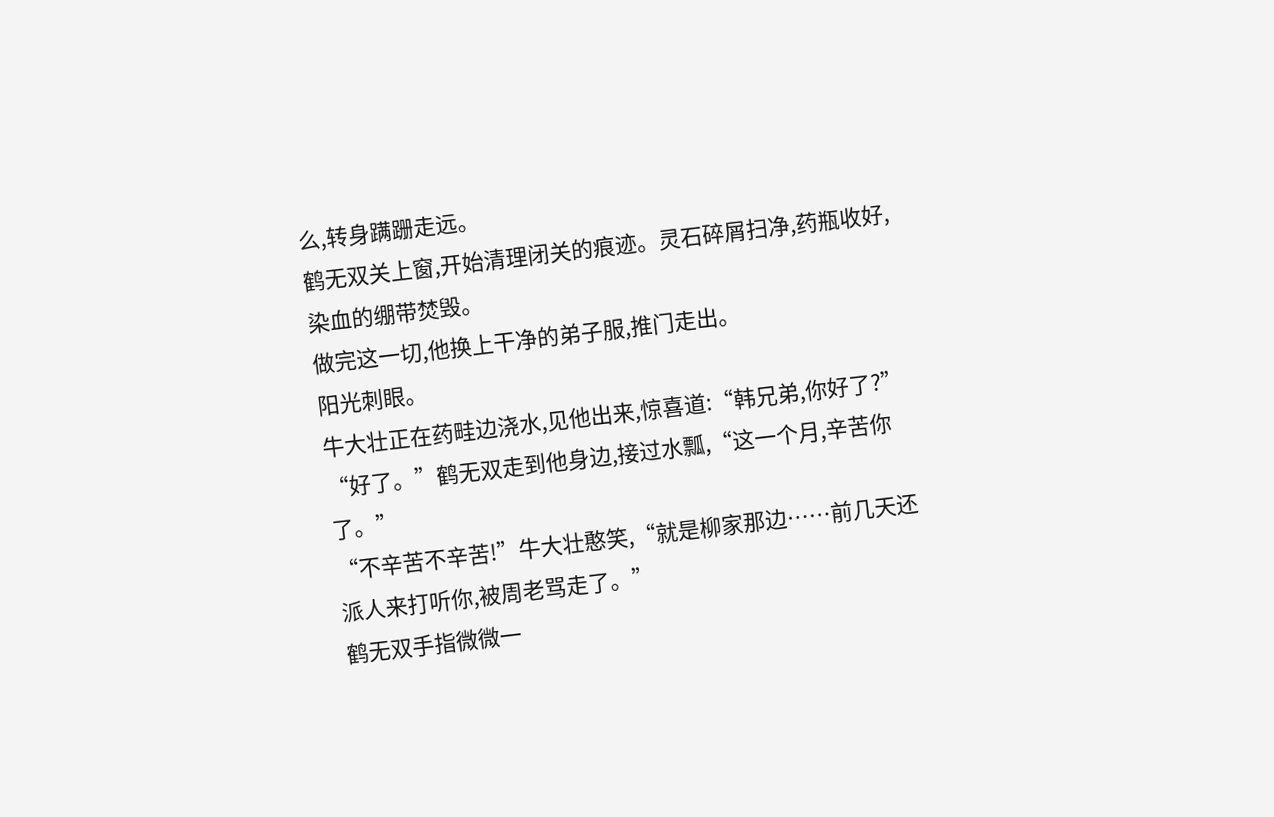么,转身蹒跚走远。
鹤无双关上窗,开始清理闭关的痕迹。灵石碎屑扫净,药瓶收好,染血的绷带焚毁。
做完这一切,他换上干净的弟子服,推门走出。
阳光刺眼。
牛大壮正在药畦边浇水,见他出来,惊喜道:“韩兄弟,你好了?”
“好了。”鹤无双走到他身边,接过水瓢,“这一个月,辛苦你了。”
“不辛苦不辛苦!”牛大壮憨笑,“就是柳家那边……前几天还派人来打听你,被周老骂走了。”
鹤无双手指微微一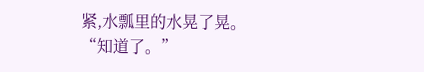紧,水瓢里的水晃了晃。
“知道了。”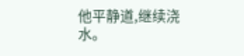他平静道,继续浇水。